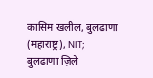कासिम खलील, बुलढाणा (महाराष्ट्र), NIT;
बुलढाणा ज़िले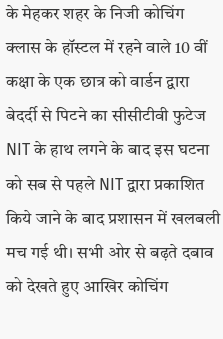के मेहकर शहर के निजी कोचिंग क्लास के हॉस्टल में रहने वाले 10 वीं कक्षा के एक छात्र को वार्डन द्वारा बेदर्दी से पिटने का सीसीटीवी फुटेज NIT के हाथ लगने के बाद इस घटना को सब से पहले NIT द्वारा प्रकाशित किये जाने के बाद प्रशासन में खलबली मच गई थी। सभी ओर से बढ़ते दबाव को देखते हुए आखिर कोचिंग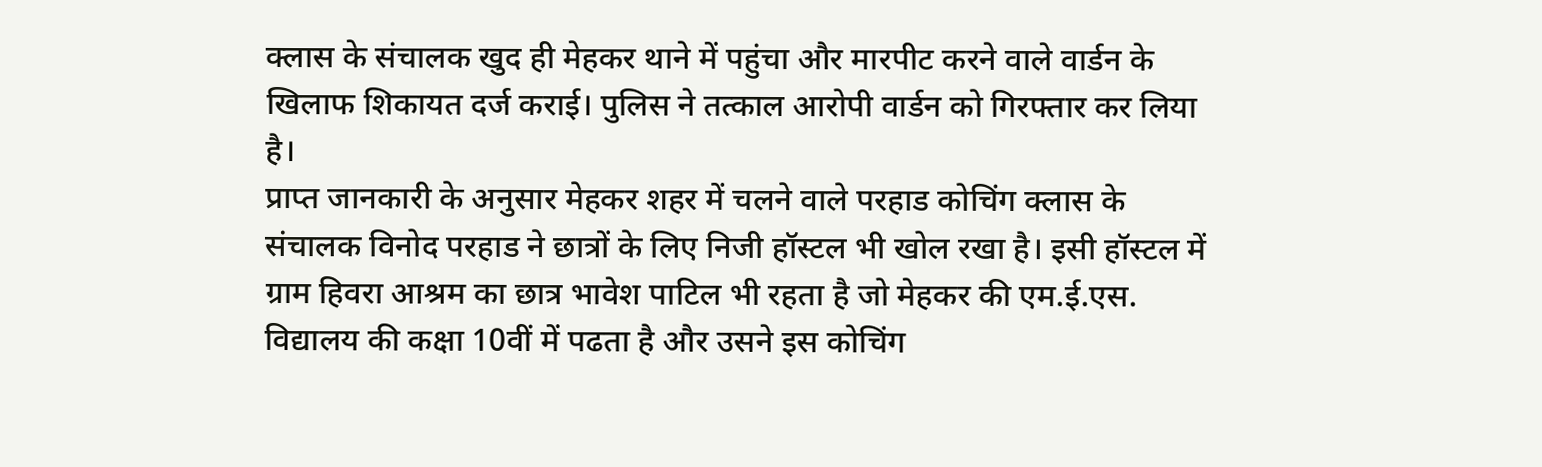क्लास के संचालक खुद ही मेहकर थाने में पहुंचा और मारपीट करने वाले वार्डन के खिलाफ शिकायत दर्ज कराई। पुलिस ने तत्काल आरोपी वार्डन को गिरफ्तार कर लिया है।
प्राप्त जानकारी के अनुसार मेहकर शहर में चलने वाले परहाड कोचिंग क्लास के संचालक विनोद परहाड ने छात्रों के लिए निजी हॉस्टल भी खोल रखा है। इसी हॉस्टल में ग्राम हिवरा आश्रम का छात्र भावेश पाटिल भी रहता है जो मेहकर की एम.ई.एस. विद्यालय की कक्षा 10वीं में पढता है और उसने इस कोचिंग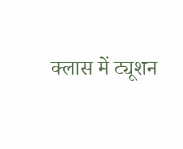क्लास में ट्यूशन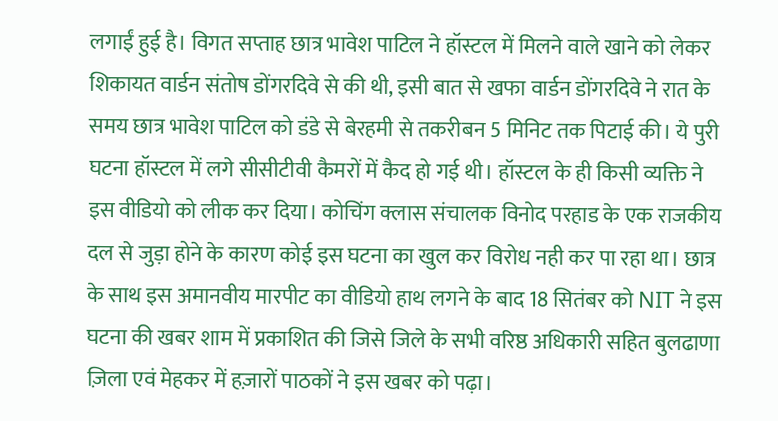लगाईं हुई है। विगत सप्ताह छात्र भावेश पाटिल ने हॉस्टल में मिलने वाले खाने को लेकर शिकायत वार्डन संतोष डोंगरदिवे से की थी, इसी बात से खफा वार्डन डोंगरदिवे ने रात के समय छात्र भावेश पाटिल को डंडे से बेरहमी से तकरीबन 5 मिनिट तक पिटाई की। ये पुरी घटना हॉस्टल में लगे सीसीटीवी कैमरों में कैद हो गई थी। हॉस्टल के ही किसी व्यक्ति ने इस वीडियो को लीक कर दिया। कोचिंग क्लास संचालक विनोद परहाड के एक राजकीय दल से जुड़ा होने के कारण कोई इस घटना का खुल कर विरोध नही कर पा रहा था। छात्र के साथ इस अमानवीय मारपीट का वीडियो हाथ लगने के बाद 18 सितंबर को NIT ने इस घटना की खबर शाम में प्रकाशित की जिसे जिले के सभी वरिष्ठ अधिकारी सहित बुलढाणा ज़िला एवं मेहकर में हज़ारों पाठकों ने इस खबर को पढ़ा।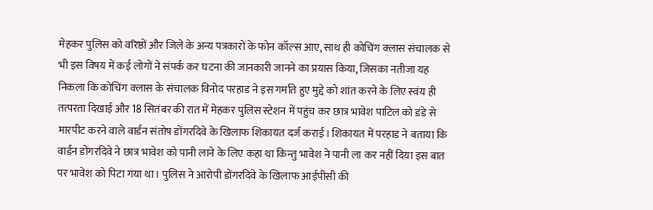मेहकर पुलिस को वरिष्ठों और जिले के अन्य पत्रकारों के फोन कॉल्स आए, साथ ही कोचिंग क्लास संचालक से भी इस विषय में कई लोगों ने संपर्क कर घटना की जानकारी जानने का प्रयास किया, जिसका नतीजा यह निकला कि कोचिंग क्लास के संचालक विनोद परहाड ने इस गर्माते हुए मुद्दे को शांत करने के लिए स्वंय ही तत्परता दिखाई और 18 सितंबर की रात में मेहकर पुलिस स्टेशन में पहुंच कर छात्र भावेश पाटिल को डंडे से मारपीट करने वाले वार्डन संतोष डोंगरदिवे के खिलाफ शिकायत दर्ज कराई। शिकायत में परहाड ने बताया कि वार्डन डोंगरदिवे ने छात्र भावेश को पानी लाने के लिए कहा था किन्तु भावेश ने पानी ला कर नहीं दिया इस बात पर भावेश को पिटा गया था। पुलिस ने आरोपी डोंगरदिवे के खिलाफ आईपीसी की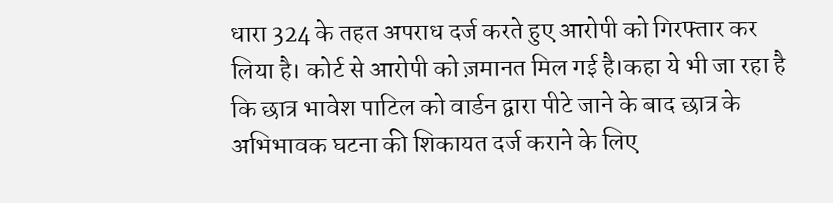धारा 324 के तहत अपराध दर्ज करते हुए आरोपी को गिरफ्तार कर लिया है। कोर्ट से आरोपी को ज़मानत मिल गई है।कहा ये भी जा रहा है कि छात्र भावेश पाटिल को वार्डन द्वारा पीटे जाने के बाद छात्र के अभिभावक घटना की शिकायत दर्ज कराने के लिए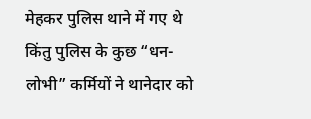मेहकर पुलिस थाने में गए थे किंतु पुलिस के कुछ “धन-लोभी” कर्मियों ने थानेदार को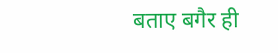बताए बगैर ही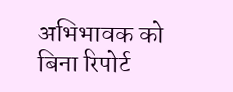अभिभावक को बिना रिपोर्ट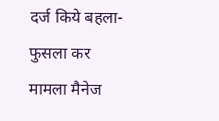दर्ज किये बहला-फुसला कर मामला मैनेज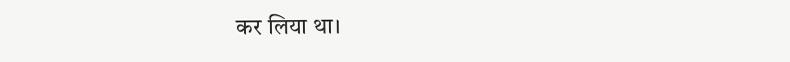कर लिया था।